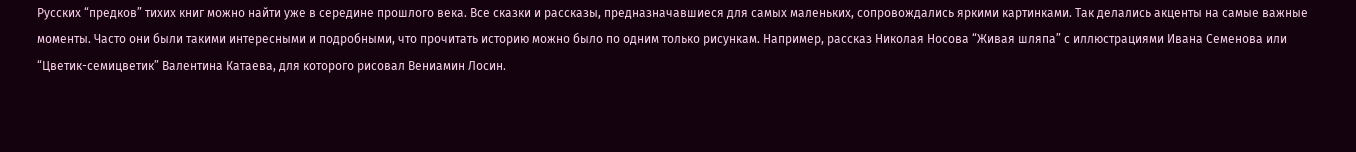Русских “предков” тихих книг можно найти уже в середине прошлого века. Все сказки и рассказы, предназначавшиеся для самых маленьких, сопровождались яркими картинками. Так делались акценты на самые важные моменты. Часто они были такими интересными и подробными, что прочитать историю можно было по одним только рисункам. Например, рассказ Николая Носова “Живая шляпа” с иллюстрациями Ивана Семенова или “Цветик-семицветик” Валентина Катаева, для которого рисовал Вениамин Лосин.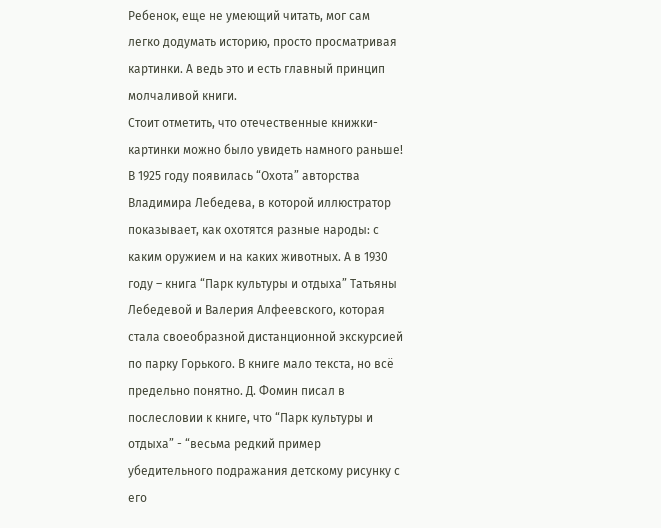Ребенок, еще не умеющий читать, мог сам легко додумать историю, просто просматривая картинки. А ведь это и есть главный принцип молчаливой книги.
Стоит отметить, что отечественные книжки-картинки можно было увидеть намного раньше! В 1925 году появилась “Охота” авторства Владимира Лебедева, в которой иллюстратор показывает, как охотятся разные народы: с каким оружием и на каких животных. А в 1930 году – книга “Парк культуры и отдыха” Татьяны Лебедевой и Валерия Алфеевского, которая стала своеобразной дистанционной экскурсией по парку Горького. В книге мало текста, но всё предельно понятно. Д. Фомин писал в послесловии к книге, что “Парк культуры и отдыха” - “весьма редкий пример убедительного подражания детскому рисунку с его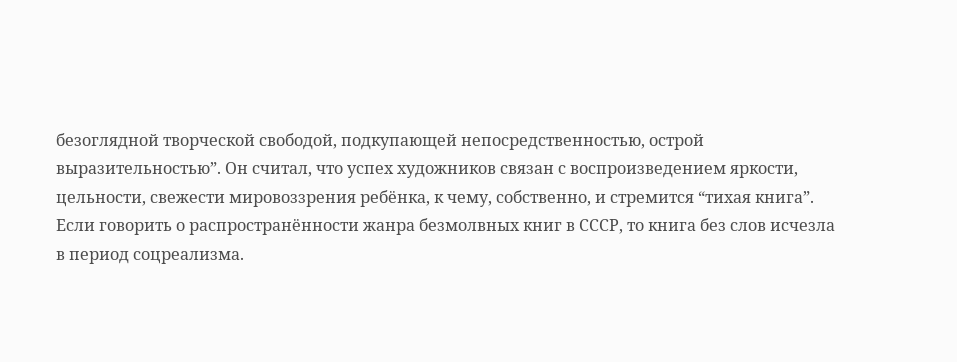безоглядной творческой свободой, подкупающей непосредственностью, острой выразительностью”. Он считал, что успех художников связан с воспроизведением яркости, цельности, свежести мировоззрения ребёнка, к чему, собственно, и стремится “тихая книга”.
Если говорить о распространённости жанра безмолвных книг в СССР, то книга без слов исчезла в период соцреализма.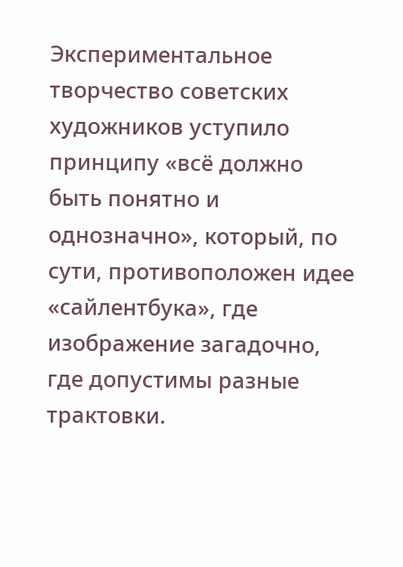Экспериментальное творчество советских художников уступило принципу «всё должно быть понятно и однозначно», который, по сути, противоположен идее «сайлентбука», где изображение загадочно, где допустимы разные трактовки.